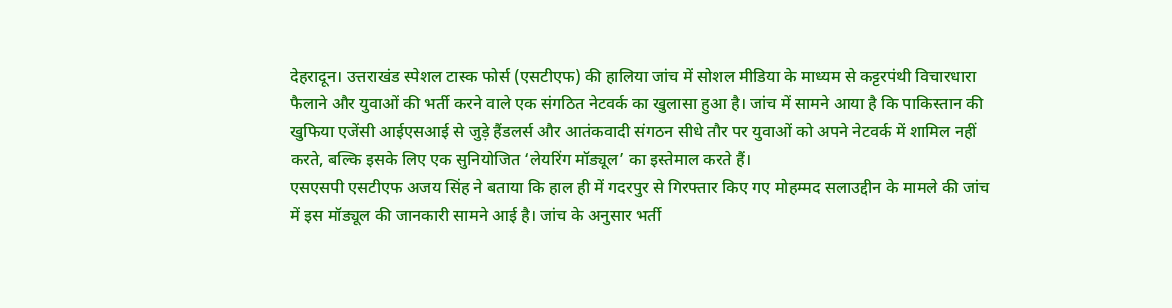देहरादून। उत्तराखंड स्पेशल टास्क फोर्स (एसटीएफ) की हालिया जांच में सोशल मीडिया के माध्यम से कट्टरपंथी विचारधारा फैलाने और युवाओं की भर्ती करने वाले एक संगठित नेटवर्क का खुलासा हुआ है। जांच में सामने आया है कि पाकिस्तान की खुफिया एजेंसी आईएसआई से जुड़े हैंडलर्स और आतंकवादी संगठन सीधे तौर पर युवाओं को अपने नेटवर्क में शामिल नहीं करते, बल्कि इसके लिए एक सुनियोजित ‘लेयरिंग मॉड्यूल’ का इस्तेमाल करते हैं।
एसएसपी एसटीएफ अजय सिंह ने बताया कि हाल ही में गदरपुर से गिरफ्तार किए गए मोहम्मद सलाउद्दीन के मामले की जांच में इस मॉड्यूल की जानकारी सामने आई है। जांच के अनुसार भर्ती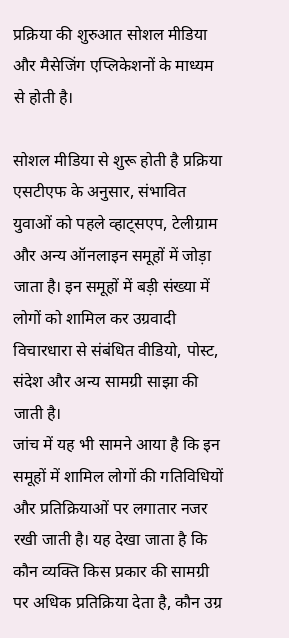प्रक्रिया की शुरुआत सोशल मीडिया और मैसेजिंग एप्लिकेशनों के माध्यम से होती है।

सोशल मीडिया से शुरू होती है प्रक्रिया
एसटीएफ के अनुसार, संभावित युवाओं को पहले व्हाट्सएप, टेलीग्राम और अन्य ऑनलाइन समूहों में जोड़ा जाता है। इन समूहों में बड़ी संख्या में लोगों को शामिल कर उग्रवादी विचारधारा से संबंधित वीडियो, पोस्ट, संदेश और अन्य सामग्री साझा की जाती है।
जांच में यह भी सामने आया है कि इन समूहों में शामिल लोगों की गतिविधियों और प्रतिक्रियाओं पर लगातार नजर रखी जाती है। यह देखा जाता है कि कौन व्यक्ति किस प्रकार की सामग्री पर अधिक प्रतिक्रिया देता है, कौन उग्र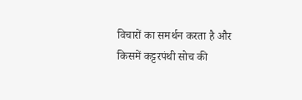विचारों का समर्थन करता है और किसमें कट्टरपंथी सोच की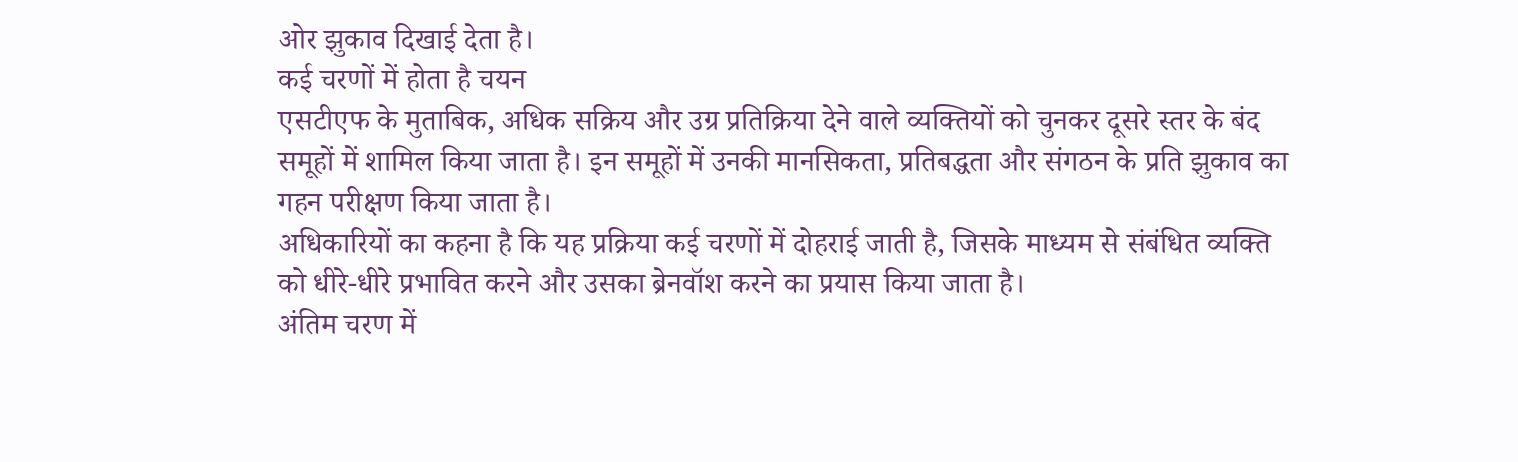ओर झुकाव दिखाई देता है।
कई चरणों में होता है चयन
एसटीएफ के मुताबिक, अधिक सक्रिय और उग्र प्रतिक्रिया देने वाले व्यक्तियों को चुनकर दूसरे स्तर के बंद समूहों में शामिल किया जाता है। इन समूहों में उनकी मानसिकता, प्रतिबद्धता और संगठन के प्रति झुकाव का गहन परीक्षण किया जाता है।
अधिकारियों का कहना है कि यह प्रक्रिया कई चरणों में दोहराई जाती है, जिसके माध्यम से संबंधित व्यक्ति को धीरे-धीरे प्रभावित करने और उसका ब्रेनवॉश करने का प्रयास किया जाता है।
अंतिम चरण में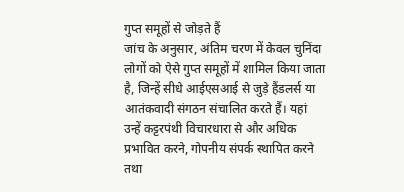गुप्त समूहों से जोड़ते हैं
जांच के अनुसार, अंतिम चरण में केवल चुनिंदा लोगों को ऐसे गुप्त समूहों में शामिल किया जाता है, जिन्हें सीधे आईएसआई से जुड़े हैंडलर्स या आतंकवादी संगठन संचालित करते हैं। यहां उन्हें कट्टरपंथी विचारधारा से और अधिक प्रभावित करने, गोपनीय संपर्क स्थापित करने तथा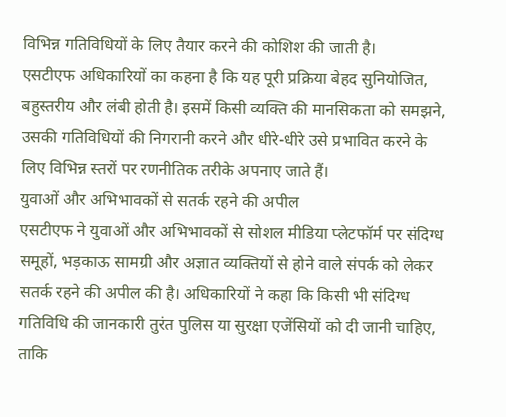विभिन्न गतिविधियों के लिए तैयार करने की कोशिश की जाती है।
एसटीएफ अधिकारियों का कहना है कि यह पूरी प्रक्रिया बेहद सुनियोजित, बहुस्तरीय और लंबी होती है। इसमें किसी व्यक्ति की मानसिकता को समझने, उसकी गतिविधियों की निगरानी करने और धीरे-धीरे उसे प्रभावित करने के लिए विभिन्न स्तरों पर रणनीतिक तरीके अपनाए जाते हैं।
युवाओं और अभिभावकों से सतर्क रहने की अपील
एसटीएफ ने युवाओं और अभिभावकों से सोशल मीडिया प्लेटफॉर्म पर संदिग्ध समूहों, भड़काऊ सामग्री और अज्ञात व्यक्तियों से होने वाले संपर्क को लेकर सतर्क रहने की अपील की है। अधिकारियों ने कहा कि किसी भी संदिग्ध गतिविधि की जानकारी तुरंत पुलिस या सुरक्षा एजेंसियों को दी जानी चाहिए, ताकि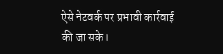ऐसे नेटवर्क पर प्रभावी कार्रवाई की जा सके।